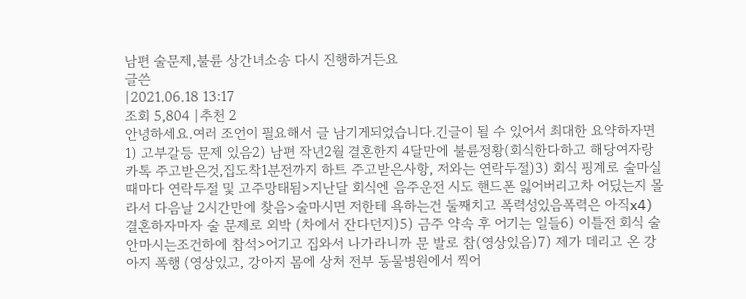남편 술문제,불륜 상간녀소송 다시 진행하거든요
글쓴
|2021.06.18 13:17
조회 5,804 |추천 2
안녕하세요.여러 조언이 필요해서 글 남기게되었습니다.긴글이 될 수 있어서 최대한 요약하자면
1) 고부갈등 문제 있음2) 남편 작년2월 결혼한지 4달만에 불륜정황(회식한다하고 해당여자랑 카톡 주고받은것,집도착1분전까지 하트 주고받은사항, 저와는 연락두절)3) 회식 핑계로 술마실때마다 연락두절 및 고주망태됨>지난달 회식엔 음주운전 시도 핸드폰 잃어버리고차 어딨는지 몰라서 다음날 2시간만에 찾음>술마시면 저한테 욕하는건 둘째치고 폭력성있음폭력은 아직x4) 결혼하자마자 술 문제로 외박 (차에서 잔다던지)5) 금주 약속 후 어기는 일들6) 이틀전 회식 술 안마시는조건하에 참석>어기고 집와서 나가라니까 문 발로 참(영상있음)7) 제가 데리고 온 강아지 폭행 (영상있고, 강아지 몸에 상처 전부 동물병원에서 찍어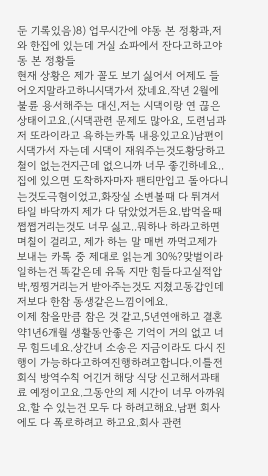둔 기록있음)8) 업무시간에 야동 본 정황과,저와 한집에 있는데 거실 쇼파에서 잔다고하고야동 본 정황들
현재 상황은 제가 꼴도 보기 싫어서 어제도 들어오지말라고하니시댁가서 잤네요.작년 2월에 불륜 용서해주는 대신,저는 시댁이랑 연 끊은 상태이고요.(시댁관련 문제도 많아요, 도련님과 저 또라이라고 욕하는카톡 내용있고요)남편이 시댁가서 자는데 시댁이 재워주는것도황당하고 철이 없는건지근데 없으니까 너무 좋긴하네요..집에 있으면 도착하자마자 팬티만입고 돌아다니는것도극혐이었고,화장실 소변볼때 다 튀겨서타일 바닥까지 제가 다 닦았었거든요.밥먹을때 쩝쩝거리는것도 너무 싫고..뭐하나 하라고하면 며칠이 걸리고, 제가 하는 말 매번 까먹고제가 보내는 카톡 중 제대로 읽는게 30%?맞벌이라 일하는건 똑같은데 유독 지만 힘들다고실적압박,찡찡거리는거 받아주는것도 지쳤고동갑인데 저보다 한참 동생같은느낌이에요.
이제 참을만큼 참은 것 같고,5년연애하고 결혼 약1년6개월 생활동안좋은 기억이 거의 없고 너무 힘드네요.상간녀 소송은 지금이라도 다시 진행이 가능하다고하여진행하려고합니다.이틀전 회식 방역수칙 어긴거 해당 식당 신고해서과태료 예정이고요.그동안의 제 시간이 너무 아까워요.할 수 있는건 모두 다 하려고해요.남편 회사에도 다 폭로하려고 하고요.회사 관련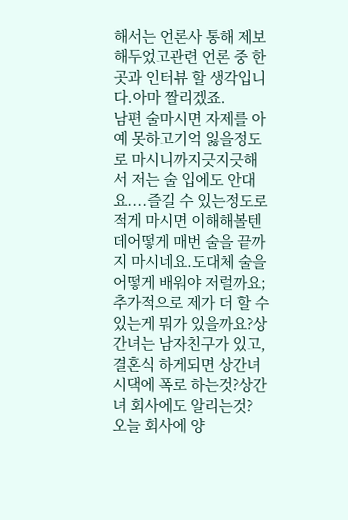해서는 언론사 통해 제보해두었고관련 언론 중 한곳과 인터뷰 할 생각입니다.아마 짤리겠죠.
남편 술마시면 자제를 아예 못하고기억 잃을정도로 마시니까지긋지긋해서 저는 술 입에도 안대요....즐길 수 있는정도로 적게 마시면 이해해볼텐데어떻게 매번 술을 끝까지 마시네요.도대체 술을 어떻게 배워야 저럴까요;
추가적으로 제가 더 할 수 있는게 뭐가 있을까요?상간녀는 남자친구가 있고,결혼식 하게되면 상간녀 시댁에 폭로 하는것?상간녀 회사에도 알리는것?
오늘 회사에 양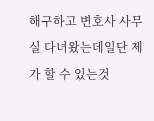해구하고 변호사 사무실 다녀왔는데일단 제가 할 수 있는것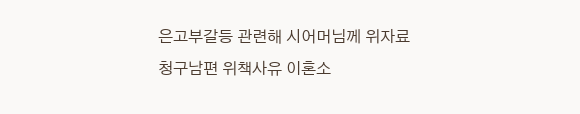은고부갈등 관련해 시어머님께 위자료청구남편 위책사유 이혼소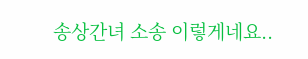송상간녀 소송 이렇게네요..